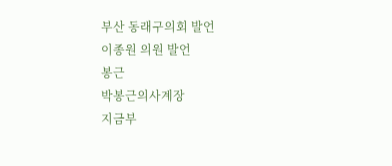부산 동래구의회 발언
이종원 의원 발언
봉근
박봉근의사계장
지금부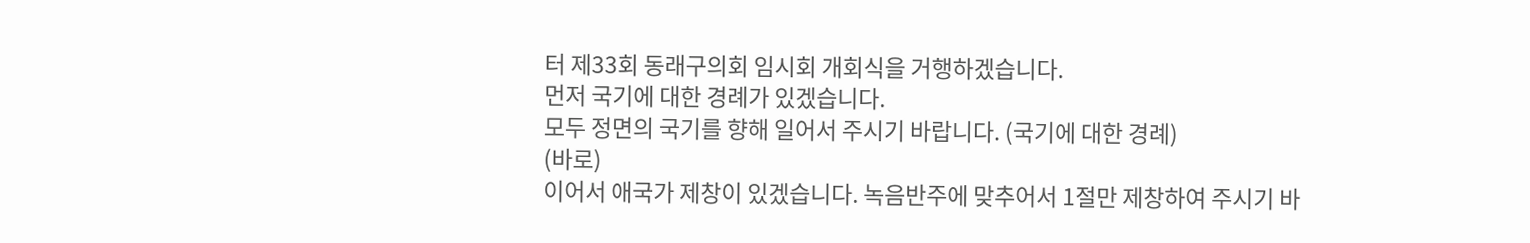터 제33회 동래구의회 임시회 개회식을 거행하겠습니다.
먼저 국기에 대한 경례가 있겠습니다.
모두 정면의 국기를 향해 일어서 주시기 바랍니다. (국기에 대한 경례)
(바로)
이어서 애국가 제창이 있겠습니다. 녹음반주에 맞추어서 1절만 제창하여 주시기 바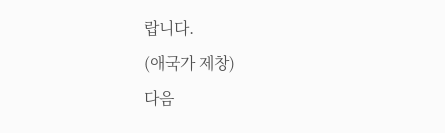랍니다.
(애국가 제창)
다음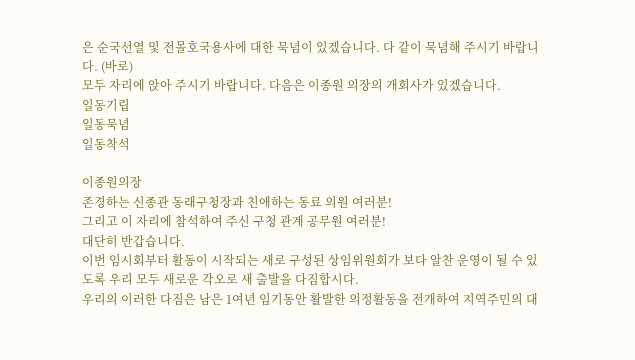은 순국선열 및 전몰호국용사에 대한 묵념이 있겠습니다. 다 같이 묵념해 주시기 바랍니다. (바로)
모두 자리에 앉아 주시기 바랍니다. 다음은 이종원 의장의 개회사가 있겠습니다.
일동기립
일동묵념
일동착석

이종원의장
존경하는 신종관 동래구청장과 친애하는 동료 의원 여러분!
그리고 이 자리에 참석하여 주신 구청 관계 공무원 여러분!
대단히 반갑습니다.
이번 임시회부터 활동이 시작되는 새로 구성된 상임위원회가 보다 알찬 운영이 될 수 있도록 우리 모두 새로운 각오로 새 출발을 다짐합시다.
우리의 이러한 다짐은 남은 1여년 임기동안 활발한 의정활동을 전개하여 지역주민의 대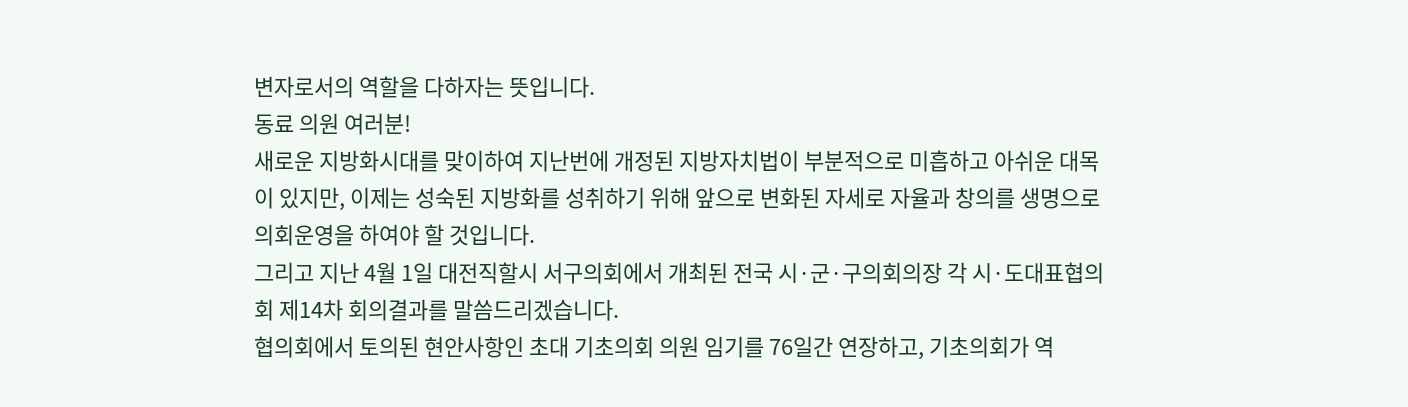변자로서의 역할을 다하자는 뜻입니다.
동료 의원 여러분!
새로운 지방화시대를 맞이하여 지난번에 개정된 지방자치법이 부분적으로 미흡하고 아쉬운 대목이 있지만, 이제는 성숙된 지방화를 성취하기 위해 앞으로 변화된 자세로 자율과 창의를 생명으로 의회운영을 하여야 할 것입니다.
그리고 지난 4월 1일 대전직할시 서구의회에서 개최된 전국 시·군·구의회의장 각 시·도대표협의회 제14차 회의결과를 말씀드리겠습니다.
협의회에서 토의된 현안사항인 초대 기초의회 의원 임기를 76일간 연장하고, 기초의회가 역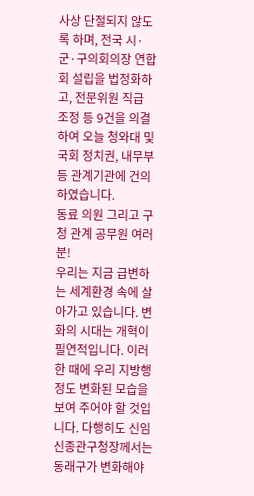사상 단절되지 않도록 하며, 전국 시·군·구의회의장 연합회 설립을 법정화하고, 전문위원 직급 조정 등 9건을 의결하여 오늘 청와대 및 국회 정치권, 내무부 등 관계기관에 건의하였습니다.
동료 의원 그리고 구청 관계 공무원 여러분!
우리는 지금 급변하는 세계환경 속에 살아가고 있습니다. 변화의 시대는 개혁이 필연적입니다. 이러한 때에 우리 지방행정도 변화된 모습을 보여 주어야 할 것입니다. 다행히도 신임 신종관구청장께서는 동래구가 변화해야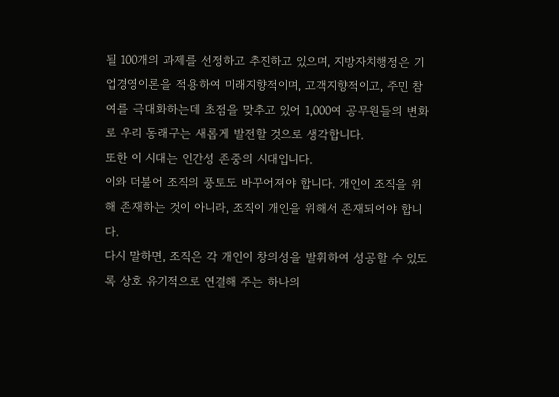될 100개의 과제를 선정하고 추진하고 있으며, 지방자치행정은 기업경영이론을 적용하여 미래지향적이며, 고객지향적이고, 주민 참여를 극대화하는데 초점을 맞추고 있어 1,000여 공무원들의 변화로 우리 동래구는 새롭게 발전할 것으로 생각합니다.
또한 이 시대는 인간성 존중의 시대입니다.
이와 더불어 조직의 풍토도 바꾸어져야 합니다. 개인이 조직을 위해 존재하는 것이 아니라, 조직이 개인을 위해서 존재되어야 합니다.
다시 말하면, 조직은 각 개인이 창의성을 발휘하여 성공할 수 있도록 상호 유기적으로 연결해 주는 하나의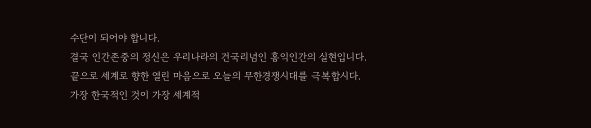수단이 되어야 합니다.
결국 인간존중의 정신은 우리나라의 건국리념인 홍익인간의 실현입니다.
끝으로 세계로 향한 열린 마음으로 오늘의 무한경쟁시대를 극복합시다.
가장 한국적인 것이 가장 세계적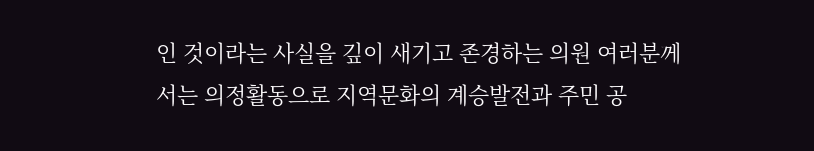인 것이라는 사실을 깊이 새기고 존경하는 의원 여러분께서는 의정활동으로 지역문화의 계승발전과 주민 공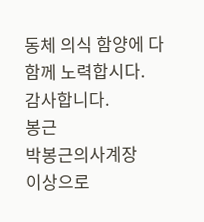동체 의식 함양에 다함께 노력합시다.
감사합니다.
봉근
박봉근의사계장
이상으로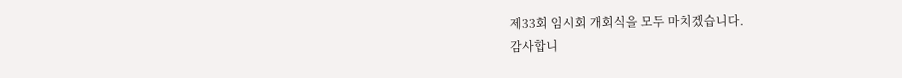제33회 임시회 개회식을 모두 마치겠습니다.
감사합니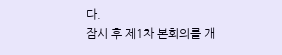다.
잠시 후 제1차 본회의를 개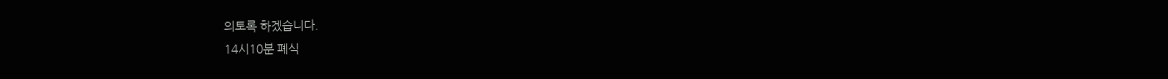의토록 하겠습니다.
14시10분 폐식